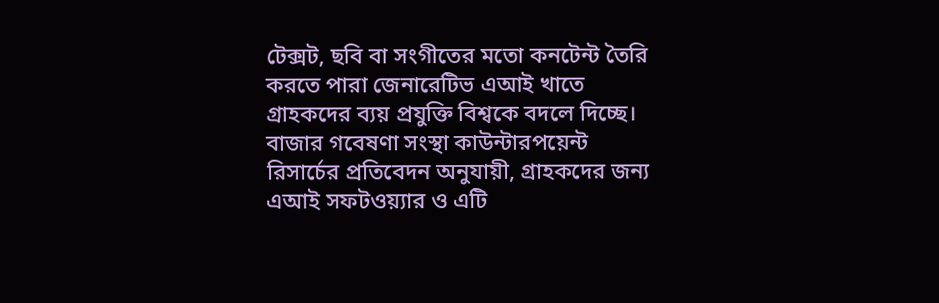টেক্সট, ছবি বা সংগীতের মতো কনটেন্ট তৈরি করতে পারা জেনারেটিভ এআই খাতে গ্রাহকদের ব্যয় প্রযুক্তি বিশ্বকে বদলে দিচ্ছে। বাজার গবেষণা সংস্থা কাউন্টারপয়েন্ট রিসার্চের প্রতিবেদন অনুযায়ী, গ্রাহকদের জন্য এআই সফটওয়্যার ও এটি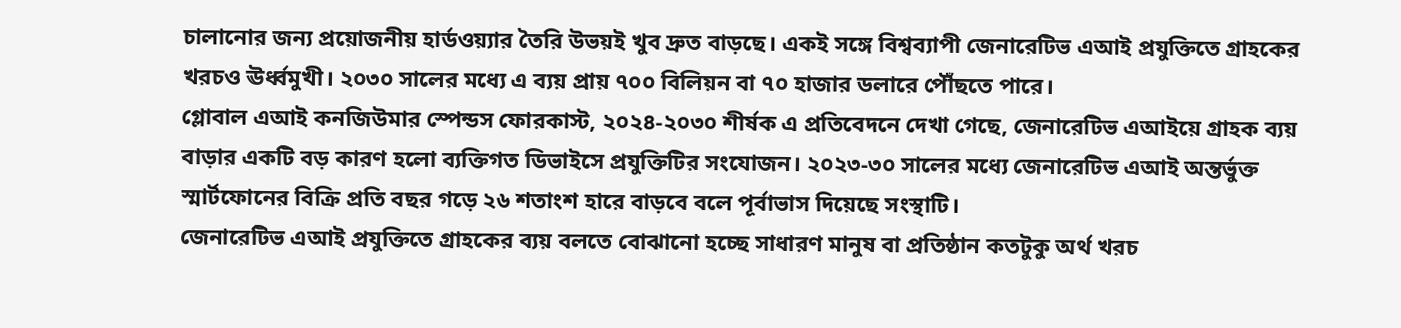চালানোর জন্য প্রয়োজনীয় হার্ডওয়্যার তৈরি উভয়ই খুব দ্রুত বাড়ছে। একই সঙ্গে বিশ্বব্যাপী জেনারেটিভ এআই প্রযুক্তিতে গ্রাহকের খরচও ঊর্ধ্বমুখী। ২০৩০ সালের মধ্যে এ ব্যয় প্রায় ৭০০ বিলিয়ন বা ৭০ হাজার ডলারে পৌঁছতে পারে।
গ্লোবাল এআই কনজিউমার স্পেন্ডস ফোরকাস্ট, ২০২৪-২০৩০ শীর্ষক এ প্রতিবেদনে দেখা গেছে, জেনারেটিভ এআইয়ে গ্রাহক ব্যয় বাড়ার একটি বড় কারণ হলো ব্যক্তিগত ডিভাইসে প্রযুক্তিটির সংযোজন। ২০২৩-৩০ সালের মধ্যে জেনারেটিভ এআই অন্তর্ভুক্ত স্মার্টফোনের বিক্রি প্রতি বছর গড়ে ২৬ শতাংশ হারে বাড়বে বলে পূর্বাভাস দিয়েছে সংস্থাটি।
জেনারেটিভ এআই প্রযুক্তিতে গ্রাহকের ব্যয় বলতে বোঝানো হচ্ছে সাধারণ মানুষ বা প্রতিষ্ঠান কতটুকু অর্থ খরচ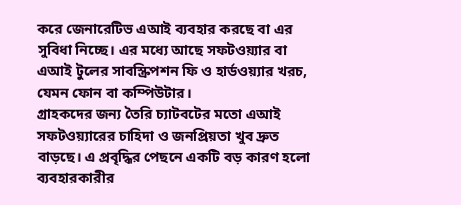করে জেনারেটিভ এআই ব্যবহার করছে বা এর সুবিধা নিচ্ছে। এর মধ্যে আছে সফটওয়্যার বা এআই টুলের সাবস্ক্রিপশন ফি ও হার্ডওয়্যার খরচ, যেমন ফোন বা কম্পিউটার।
গ্রাহকদের জন্য তৈরি চ্যাটবটের মতো এআই সফটওয়্যারের চাহিদা ও জনপ্রিয়তা খুব দ্রুত বাড়ছে। এ প্রবৃদ্ধির পেছনে একটি বড় কারণ হলো ব্যবহারকারীর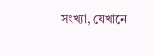সংখ্যা, যেখানে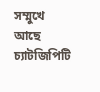সম্মুখে আছে চ্যাটজিপিটি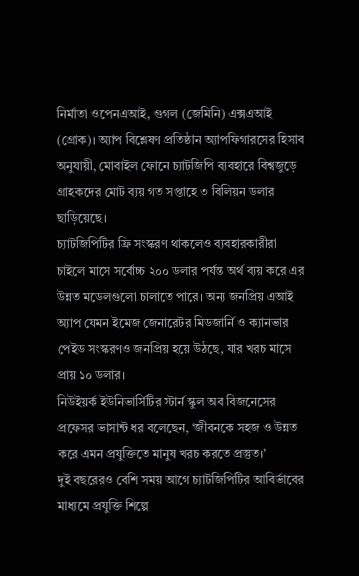নির্মাতা ওপেনএআই, গুগল (জেমিনি) এক্সএআই (গ্রোক)। অ্যাপ বিশ্লেষণ প্রতিষ্ঠান অ্যাপফিগারসের হিসাব অনুযায়ী, মোবাইল ফোনে চ্যাটজিপি ব্যবহারে বিশ্বজুড়ে গ্রাহকদের মোট ব্যয় গত সপ্তাহে ৩ বিলিয়ন ডলার ছাড়িয়েছে।
চ্যাটজিপিটির ফ্রি সংস্করণ থাকলেও ব্যবহারকারীরা চাইলে মাসে সর্বোচ্চ ২০০ ডলার পর্যন্ত অর্থ ব্যয় করে এর উন্নত মডেলগুলো চালাতে পারে। অন্য জনপ্রিয় এআই অ্যাপ যেমন ইমেজ জেনারেটর মিডজার্নি ও ক্যানভার পেইড সংস্করণও জনপ্রিয় হয়ে উঠছে, যার খরচ মাসে প্রায় ১০ ডলার।
নিউইয়র্ক ইউনিভার্সিটির স্টার্ন স্কুল অব বিজনেসের প্রফেসর ভাসান্ট ধর বলেছেন, ‘জীবনকে সহজ ও উন্নত করে এমন প্রযুক্তিতে মানুষ খরচ করতে প্রস্তুত।’
দুই বছরেরও বেশি সময় আগে চ্যাটজিপিটির আবির্ভাবের মাধ্যমে প্রযুক্তি শিল্পে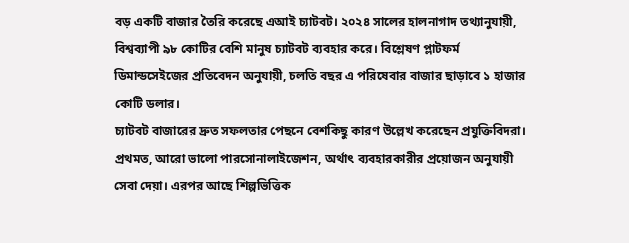বড় একটি বাজার তৈরি করেছে এআই চ্যাটবট। ২০২৪ সালের হালনাগাদ তথ্যানুযায়ী, বিশ্বব্যাপী ৯৮ কোটির বেশি মানুষ চ্যাটবট ব্যবহার করে। বিশ্লেষণ প্লাটফর্ম ডিমান্ডসেইজের প্রতিবেদন অনুযায়ী, চলতি বছর এ পরিষেবার বাজার ছাড়াবে ১ হাজার কোটি ডলার।
চ্যাটবট বাজারের দ্রুত সফলতার পেছনে বেশকিছু কারণ উল্লেখ করেছেন প্রযুক্তিবিদরা। প্রথমত, আরো ভালো পারসোনালাইজেশন, অর্থাৎ ব্যবহারকারীর প্রয়োজন অনুযায়ী সেবা দেয়া। এরপর আছে শিল্পভিত্তিক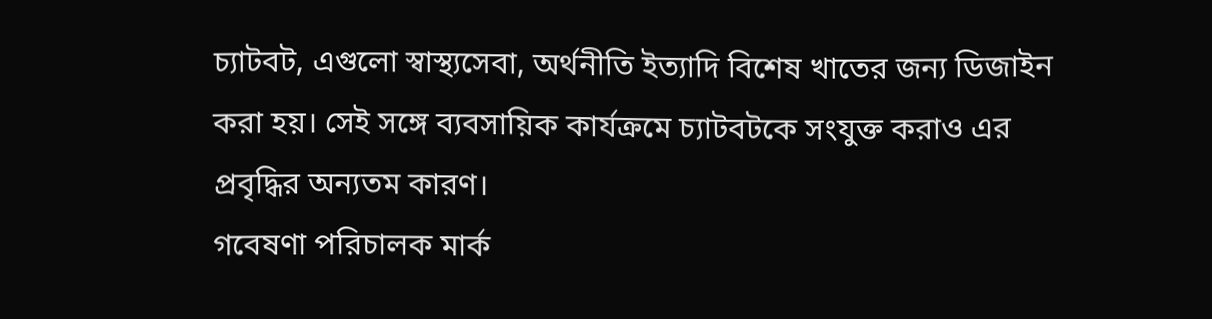চ্যাটবট, এগুলো স্বাস্থ্যসেবা, অর্থনীতি ইত্যাদি বিশেষ খাতের জন্য ডিজাইন করা হয়। সেই সঙ্গে ব্যবসায়িক কার্যক্রমে চ্যাটবটকে সংযুক্ত করাও এর প্রবৃদ্ধির অন্যতম কারণ।
গবেষণা পরিচালক মার্ক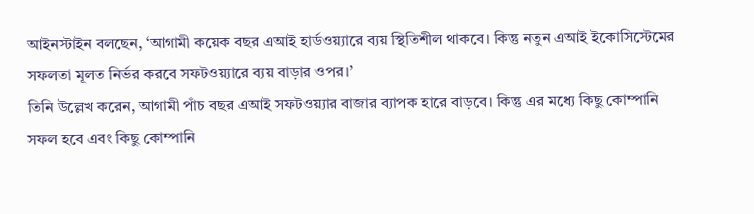আইনস্টাইন বলছেন, ‘আগামী কয়েক বছর এআই হার্ডওয়্যারে ব্যয় স্থিতিশীল থাকবে। কিন্তু নতুন এআই ইকোসিস্টেমের সফলতা মূলত নির্ভর করবে সফটওয়্যারে ব্যয় বাড়ার ওপর।’
তিনি উল্লেখ করেন, আগামী পাঁচ বছর এআই সফটওয়্যার বাজার ব্যাপক হারে বাড়বে। কিন্তু এর মধ্যে কিছু কোম্পানি সফল হবে এবং কিছু কোম্পানি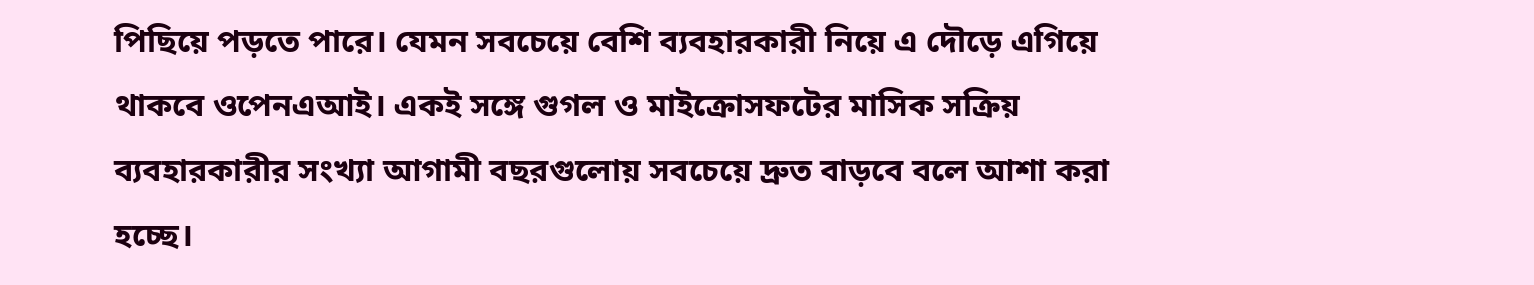পিছিয়ে পড়তে পারে। যেমন সবচেয়ে বেশি ব্যবহারকারী নিয়ে এ দৌড়ে এগিয়ে থাকবে ওপেনএআই। একই সঙ্গে গুগল ও মাইক্রোসফটের মাসিক সক্রিয় ব্যবহারকারীর সংখ্যা আগামী বছরগুলোয় সবচেয়ে দ্রুত বাড়বে বলে আশা করা হচ্ছে।